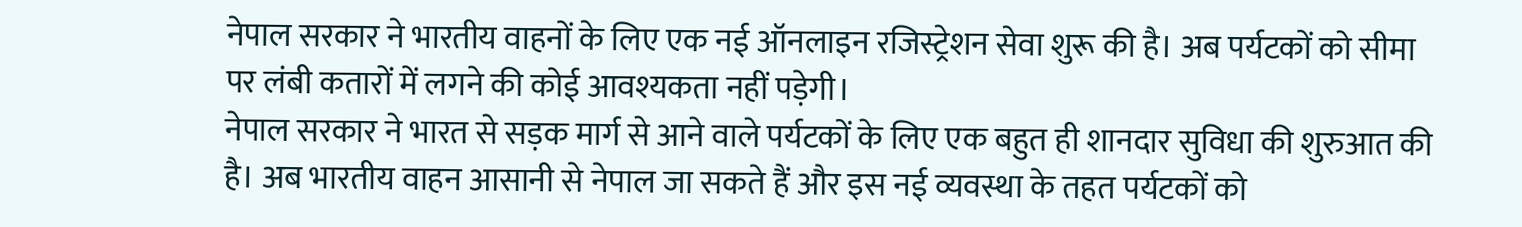नेपाल सरकार ने भारतीय वाहनों के लिए एक नई ऑनलाइन रजिस्ट्रेशन सेवा शुरू की है। अब पर्यटकों को सीमा पर लंबी कतारों में लगने की कोई आवश्यकता नहीं पड़ेगी।
नेपाल सरकार ने भारत से सड़क मार्ग से आने वाले पर्यटकों के लिए एक बहुत ही शानदार सुविधा की शुरुआत की है। अब भारतीय वाहन आसानी से नेपाल जा सकते हैं और इस नई व्यवस्था के तहत पर्यटकों को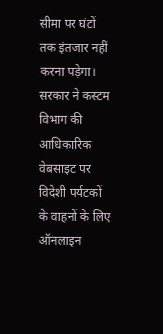सीमा पर घंटों तक इंतजार नहीं करना पड़ेगा। सरकार ने कस्टम विभाग की आधिकारिक वेबसाइट पर विदेशी पर्यटकों के वाहनों के लिए ऑनलाइन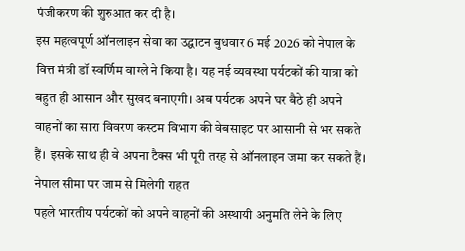पंजीकरण की शुरुआत कर दी है।
इस महत्वपूर्ण ऑनलाइन सेवा का उद्घाटन बुधवार 6 मई 2026 को नेपाल के वित्त मंत्री डॉ स्वर्णिम वाग्ले ने किया है। यह नई व्यवस्था पर्यटकों की यात्रा को बहुत ही आसान और सुखद बनाएगी। अब पर्यटक अपने घर बैठे ही अपने वाहनों का सारा विवरण कस्टम विभाग की वेबसाइट पर आसानी से भर सकते हैं। इसके साथ ही वे अपना टैक्स भी पूरी तरह से ऑनलाइन जमा कर सकते हैं।
नेपाल सीमा पर जाम से मिलेगी राहत
पहले भारतीय पर्यटकों को अपने वाहनों की अस्थायी अनुमति लेने के लिए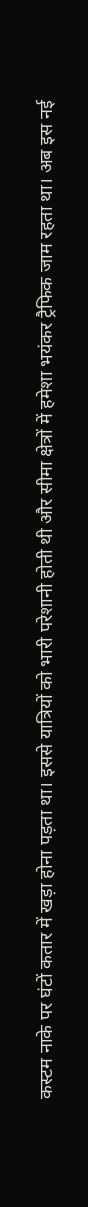कस्टम नाके पर घंटों कतार में खड़ा होना पड़ता था। इससे यात्रियों को भारी परेशानी होती थी और सीमा क्षेत्रों में हमेशा भयंकर ट्रैफिक जाम रहता था। अब इस नई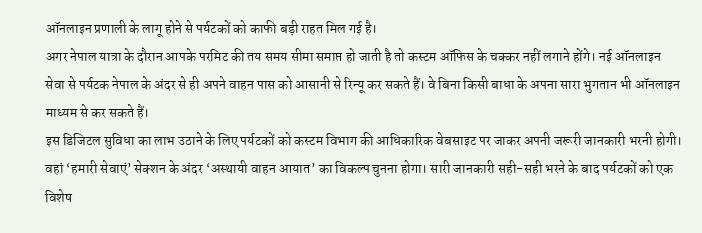ऑनलाइन प्रणाली के लागू होने से पर्यटकों को काफी बड़ी राहत मिल गई है।
अगर नेपाल यात्रा के दौरान आपके परमिट की तय समय सीमा समाप्त हो जाती है तो कस्टम ऑफिस के चक्कर नहीं लगाने होंगे। नई ऑनलाइन सेवा से पर्यटक नेपाल के अंदर से ही अपने वाहन पास को आसानी से रिन्यू कर सकते हैं। वे बिना किसी बाधा के अपना सारा भुगतान भी ऑनलाइन माध्यम से कर सकते हैं।
इस डिजिटल सुविधा का लाभ उठाने के लिए पर्यटकों को कस्टम विभाग की आधिकारिक वेबसाइट पर जाकर अपनी जरूरी जानकारी भरनी होगी। वहां ‘हमारी सेवाएं’ सेक्शन के अंदर ‘अस्थायी वाहन आयात’ का विकल्प चुनना होगा। सारी जानकारी सही-सही भरने के बाद पर्यटकों को एक विशेष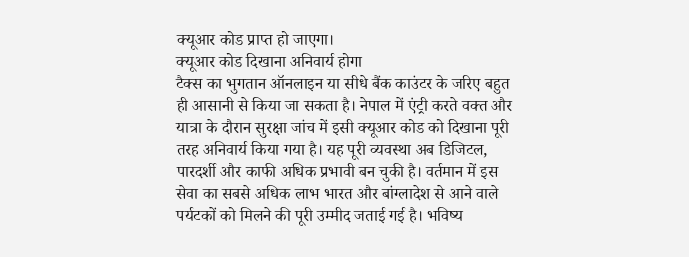क्यूआर कोड प्राप्त हो जाएगा।
क्यूआर कोड दिखाना अनिवार्य होगा
टैक्स का भुगतान ऑनलाइन या सीधे बैंक काउंटर के जरिए बहुत ही आसानी से किया जा सकता है। नेपाल में एंट्री करते वक्त और यात्रा के दौरान सुरक्षा जांच में इसी क्यूआर कोड को दिखाना पूरी तरह अनिवार्य किया गया है। यह पूरी व्यवस्था अब डिजिटल, पारदर्शी और काफी अधिक प्रभावी बन चुकी है। वर्तमान में इस सेवा का सबसे अधिक लाभ भारत और बांग्लादेश से आने वाले पर्यटकों को मिलने की पूरी उम्मीद जताई गई है। भविष्य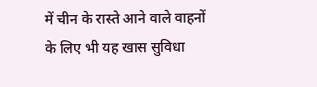में चीन के रास्ते आने वाले वाहनों के लिए भी यह खास सुविधा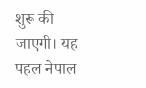शुरू की जाएगी। यह पहल नेपाल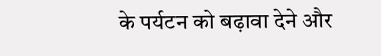के पर्यटन को बढ़ावा देने और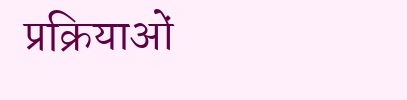प्रक्रियाओं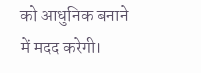को आधुनिक बनाने में मदद करेगी।